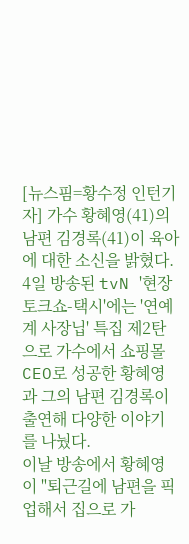[뉴스핌=황수정 인턴기자] 가수 황혜영(41)의 남편 김경록(41)이 육아에 대한 소신을 밝혔다.
4일 방송된 tvN '현장토크쇼-택시'에는 '연예계 사장닙' 특집 제2탄으로 가수에서 쇼핑몰 CEO로 성공한 황혜영과 그의 남편 김경록이 출연해 다양한 이야기를 나눴다.
이날 방송에서 황혜영이 "퇴근길에 남편을 픽업해서 집으로 가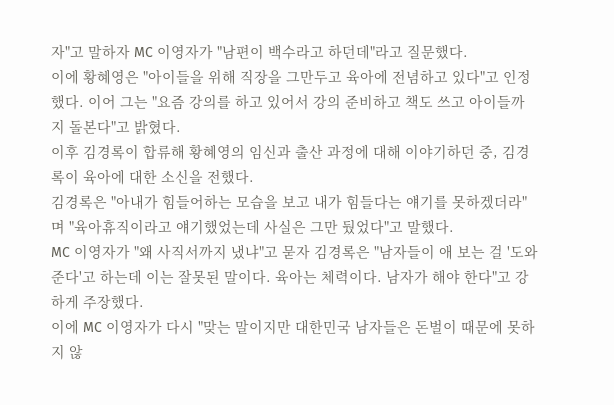자"고 말하자 MC 이영자가 "남편이 백수라고 하던데"라고 질문했다.
이에 황혜영은 "아이들을 위해 직장을 그만두고 육아에 전념하고 있다"고 인정했다. 이어 그는 "요즘 강의를 하고 있어서 강의 준비하고 책도 쓰고 아이들까지 돌본다"고 밝혔다.
이후 김경록이 합류해 황혜영의 임신과 출산 과정에 대해 이야기하던 중, 김경록이 육아에 대한 소신을 전했다.
김경록은 "아내가 힘들어하는 모습을 보고 내가 힘들다는 얘기를 못하겠더라"며 "육아휴직이라고 얘기했었는데 사실은 그만 뒀었다"고 말했다.
MC 이영자가 "왜 사직서까지 냈냐"고 묻자 김경록은 "남자들이 애 보는 걸 '도와준다'고 하는데 이는 잘못된 말이다. 육아는 체력이다. 남자가 해야 한다"고 강하게 주장했다.
이에 MC 이영자가 다시 "맞는 말이지만 대한민국 남자들은 돈벌이 때문에 못하지 않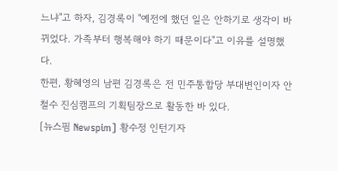느냐"고 하자, 김경록이 "예전에 했던 일은 안하기로 생각이 바뀌었다. 가족부터 행복해야 하기 때문이다"고 이유를 설명했다.
한편, 황혜영의 남편 김경록은 전 민주통합당 부대변인이자 안철수 진심캠프의 기획팀장으로 활동한 바 있다.
[뉴스핌 Newspim] 황수정 인턴기자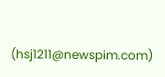(hsj1211@newspim.com)